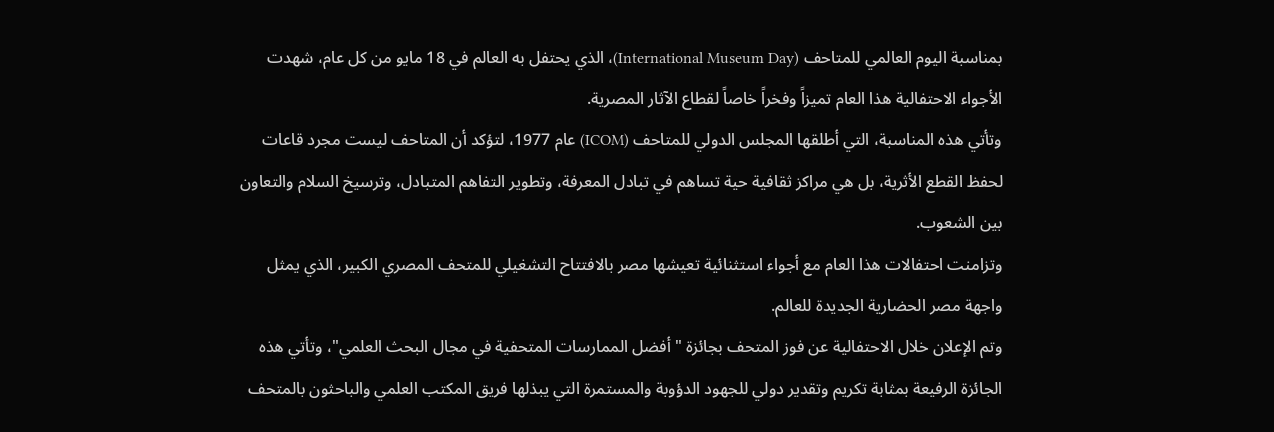بمناسبة اليوم العالمي للمتاحف (International Museum Day)، الذي يحتفل به العالم في 18 مايو من كل عام، شهدت الأجواء الاحتفالية هذا العام تميزاً وفخراً خاصاً لقطاع الآثار المصرية.
وتأتي هذه المناسبة، التي أطلقها المجلس الدولي للمتاحف (ICOM) عام 1977، لتؤكد أن المتاحف ليست مجرد قاعات لحفظ القطع الأثرية، بل هي مراكز ثقافية حية تساهم في تبادل المعرفة، وتطوير التفاهم المتبادل، وترسيخ السلام والتعاون بين الشعوب.
وتزامنت احتفالات هذا العام مع أجواء استثنائية تعيشها مصر بالافتتاح التشغيلي للمتحف المصري الكبير، الذي يمثل واجهة مصر الحضارية الجديدة للعالم.
وتم الإعلان خلال الاحتفالية عن فوز المتحف بجائزة "أفضل الممارسات المتحفية في مجال البحث العلمي"، وتأتي هذه الجائزة الرفيعة بمثابة تكريم وتقدير دولي للجهود الدؤوبة والمستمرة التي يبذلها فريق المكتب العلمي والباحثون بالمتحف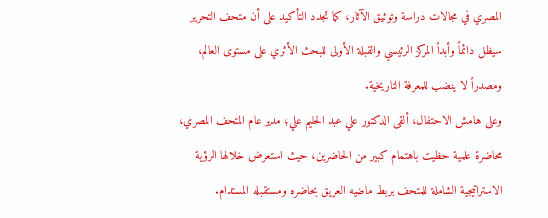المصري في مجالات دراسة وتوثيق الآثار، كما تجدد التأكيد على أن متحف التحرير سيظل دائماً وأبداً المركز الرئيسي والقبلة الأولى للبحث الأثري على مستوى العالم، ومصدراً لا ينضب للمعرفة التاريخية.
وعلى هامش الاحتفال، ألقى الدكتور علي عبد الحليم علي؛ مدير عام المتحف المصري، محاضرة علمية حظيت باهتمام كبير من الحاضرين، حيث استعرض خلالها الرؤية الاستراتيجية الشاملة للمتحف بربط ماضيه العريق بحاضره ومستقبله المستدام.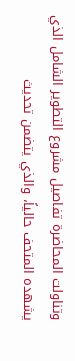وتناولت المحاضرة تفاصيل مشروع التطوير الشامل الذي يشهده المتحف حالياً، والذي يتضمن تحديث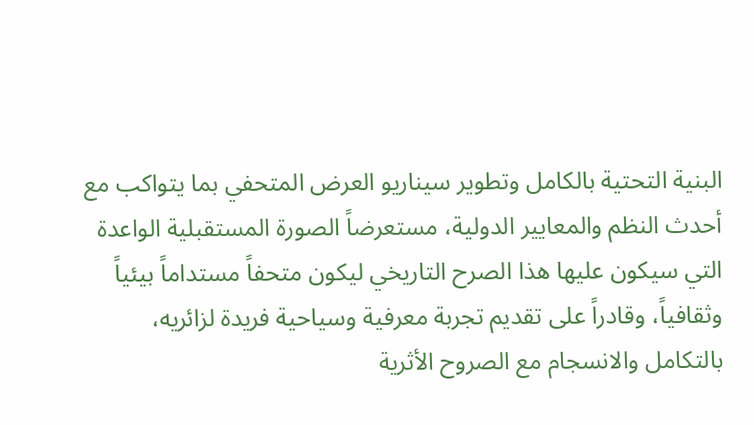البنية التحتية بالكامل وتطوير سيناريو العرض المتحفي بما يتواكب مع أحدث النظم والمعايير الدولية، مستعرضاً الصورة المستقبلية الواعدة التي سيكون عليها هذا الصرح التاريخي ليكون متحفاً مستداماً بيئياً وثقافياً، وقادراً على تقديم تجربة معرفية وسياحية فريدة لزائريه، بالتكامل والانسجام مع الصروح الأثرية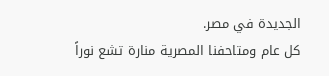الجديدة في مصر.
كل عام ومتاحفنا المصرية منارة تشع نوراً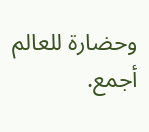وحضارة للعالم أجمع.